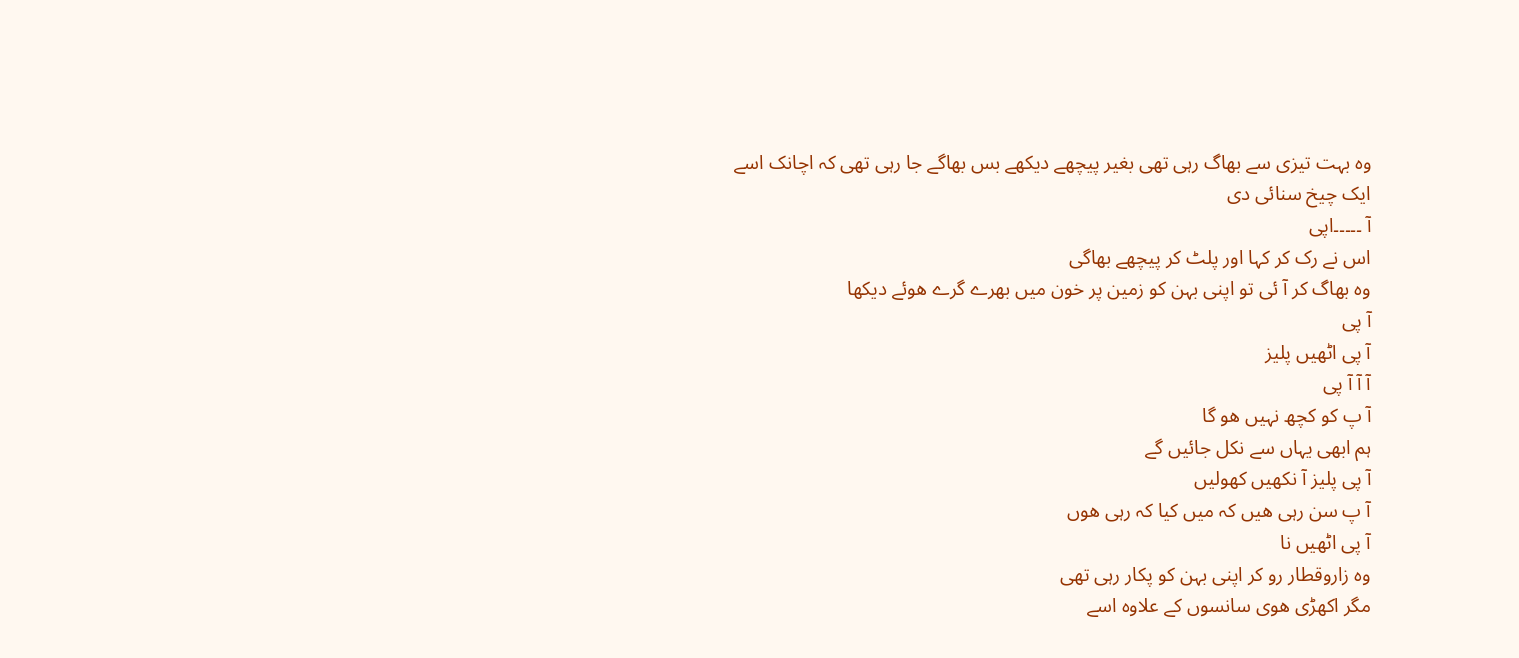وہ بہت تیزی سے بھاگ رہی تھی بغیر پیچھے دیکھے بس بھاگے جا رہی تھی کہ اچانک اسے ایک چیخ سنائی دی
آ ۔۔۔۔۔اپی
اس نے رک کر کہا اور پلٹ کر پیچھے بھاگی
وہ بھاگ کر آ ئی تو اپنی بہن کو زمین پر خون میں بھرے گرے ھوئے دیکھا
آ پی
آ پی اٹھیں پلیز
آ آ آ پی
آ پ کو کچھ نہیں ھو گا
ہم ابھی یہاں سے نکل جائیں گے
آ پی پلیز آ نکھیں کھولیں
آ پ سن رہی ھیں کہ میں کیا کہ رہی ھوں
آ پی اٹھیں نا
وہ زاروقطار رو کر اپنی بہن کو پکار رہی تھی
مگر اکھڑی ھوی سانسوں کے علاوہ اسے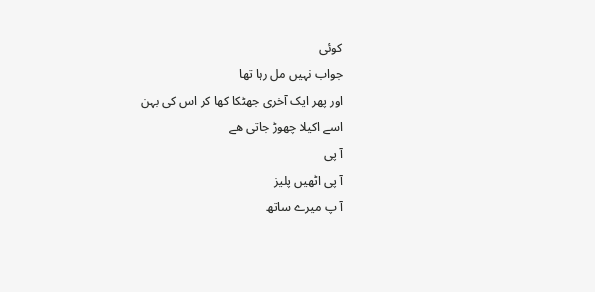کوئی
جواب نہیں مل رہا تھا
اور پھر ایک آخری جھٹکا کھا کر اس کی بہن
اسے اکیلا چھوڑ جاتی ھے
آ پی
آ پی اٹھیں پلیز
آ پ میرے ساتھ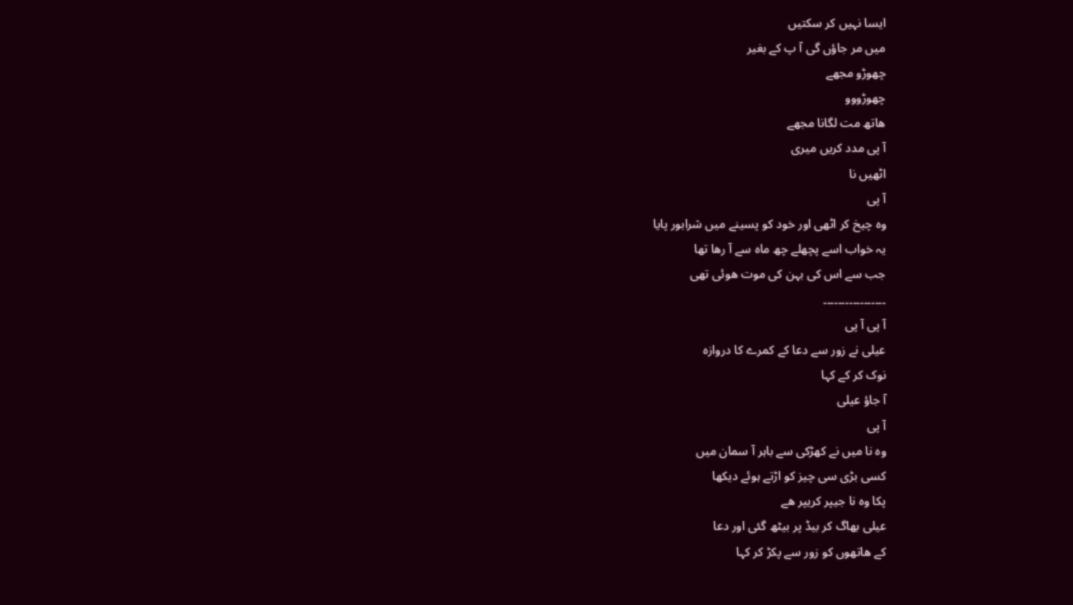ایسا نہیں کر سکتیں
میں مر جاؤں گی آ پ کے بغیر
چھوڑو مجھے
چھوڑووو
ھاتھ مت لگانا مجھے
آ پی مدد کریں میری
اٹھیں نا
آ پی
وہ چیخ کر اٹھی اور خود کو پسینے میں شرابور پایا
یہ خواب اسے پچھلے چھ ماہ سے آ رھا تھا
جب سے اس کی بہن کی موت ھوئی تھی
۔۔۔۔۔۔۔۔۔۔۔۔۔۔۔۔۔
آ پی آ پی
عیلی نے زور سے دعا کے کمرے کا دروازہ
نوک کر کے کہا
آ جاؤ عیلی
آ پی
وہ نا میں نے کھڑکی سے باہر آ سمان میں
کسی بڑی سی چیز کو اڑتے ہوئے دیکھا
پکا وہ نا جیپر کریپر ھے
عیلی بھاگ کر بیڈ پر بیٹھ گئی اور دعا
کے ھاتھوں کو زور سے پکڑ کر کہا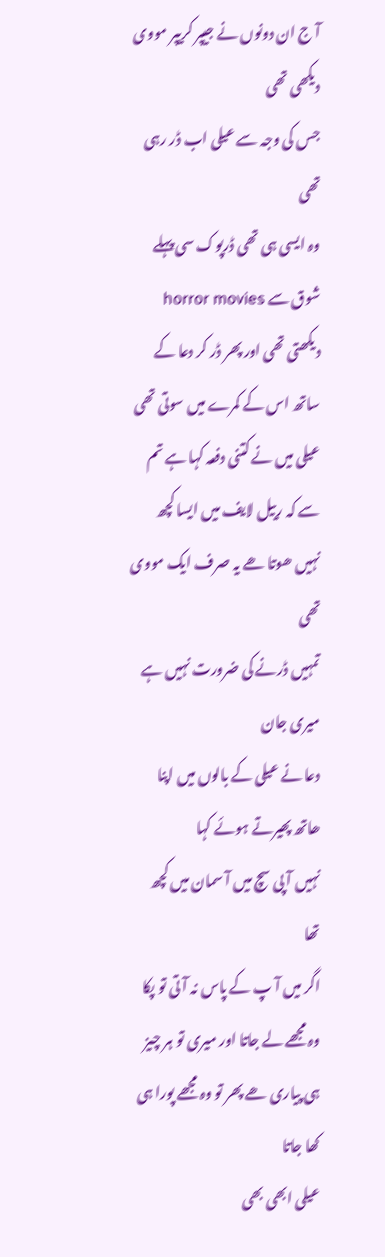آ ج ان دونوں نے جیپر کریپر مووی دیکھی تھی
جس کی وجہ سے عیلی اب ڈر رہی تھی
وہ ایسی ہی تھی ڈرپوک سی پہلے شوق سے horror movies دیکھتی تھی اور پھر ڈر کر دعا کے ساتھ اس کے کمرے میں سوتی تھی
عیلی میں نے کتنی دفعہ کہا ہے تم سے کہ رییل لایف میں ایسا کچھ نہیں ھوتا ھے یہ صرف ایک مووی تھی
تمہیں ڈرنے کی ضرورت نہیں ہے
میری جان
دعا نے عیلی کے بالوں میں اپنا ھاتھ پھیرتے ہوئے کہا
نہیں آ پی سچ میں آ سمان میں کچھ تھا
اگر میں آ پ کے پاس نہ آ تی تو پکا وہ مجھے لے جاتا اور میری تو ہر چیز ہی پیاری ھے پھر تو وہ مجھے پورا ہی کھا جاتا
عیلی ابھی بھی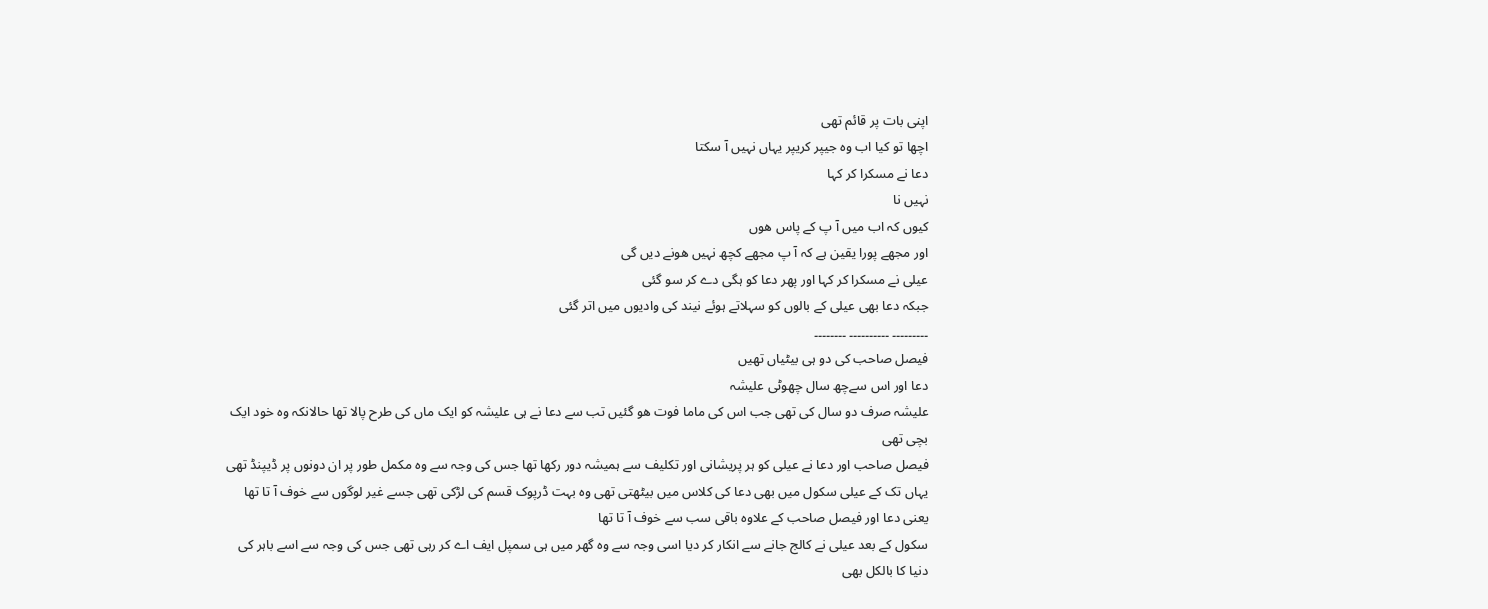اپنی بات پر قائم تھی
اچھا تو کیا اب وہ جیپر کریپر یہاں نہیں آ سکتا
دعا نے مسکرا کر کہا
نہیں نا
کیوں کہ اب میں آ پ کے پاس ھوں
اور مجھے پورا یقین ہے کہ آ پ مجھے کچھ نہیں ھونے دیں گی
عیلی نے مسکرا کر کہا اور پھر دعا کو ہگی دے کر سو گئی
جبکہ دعا بھی عیلی کے بالوں کو سہلاتے ہوئے نیند کی وادیوں میں اتر گئی
۔۔۔۔۔۔۔۔۔ ۔۔۔۔۔۔۔۔۔۔ ۔۔۔۔۔۔۔۔
فیصل صاحب کی دو ہی بیٹیاں تھیں
دعا اور اس سےچھ سال چھوٹی علیشہ
علیشہ صرف دو سال کی تھی جب اس کی ماما فوت ھو گئیں تب سے دعا نے ہی علیشہ کو ایک ماں کی طرح پالا تھا حالانکہ وہ خود ایک بچی تھی
فیصل صاحب اور دعا نے عیلی کو ہر پریشانی اور تکلیف سے ہمیشہ دور رکھا تھا جس کی وجہ سے وہ مکمل طور پر ان دونوں پر ڈیپنڈ تھی
یہاں تک کے عیلی سکول میں بھی دعا کی کلاس میں بیٹھتی تھی وہ بہت ڈرپوک قسم کی لڑکی تھی جسے غیر لوگوں سے خوف آ تا تھا
یعنی دعا اور فیصل صاحب کے علاوہ باقی سب سے خوف آ تا تھا
سکول کے بعد عیلی نے کالج جانے سے انکار کر دیا اسی وجہ سے وہ گھر میں ہی سمپل ایف اے کر رہی تھی جس کی وجہ سے اسے باہر کی دنیا کا بالکل بھی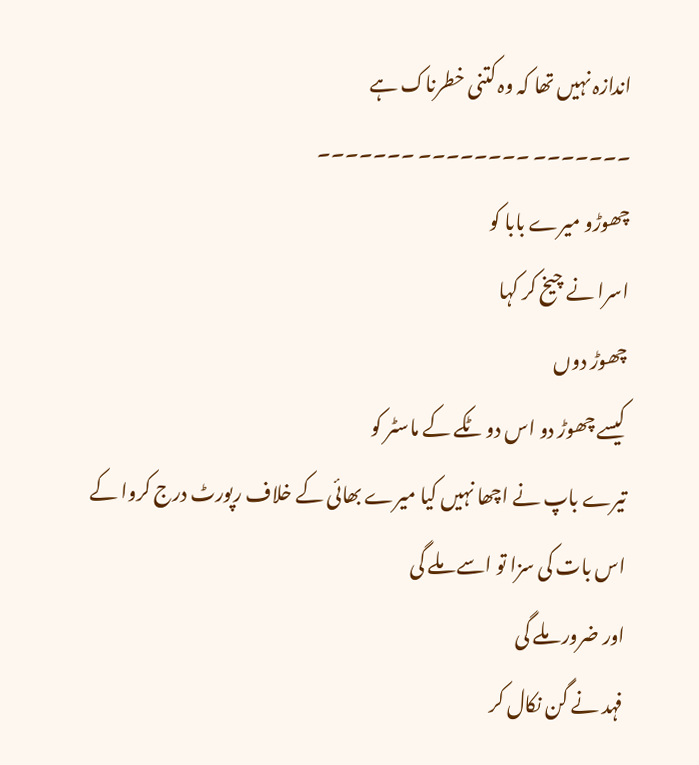اندازہ نہیں تھا کہ وہ کتنی خطرناک ہے
۔۔۔۔۔۔۔ ۔۔۔۔۔۔۔۔ ۔۔۔۔۔۔۔
چھوڑو میرے بابا کو
اسرا نے چیخ کر کہا
چھوڑ دوں
کیسے چھوڑ دو اس دو ٹکے کے ماسٹر کو
تیرے باپ نے اچھا نہیں کیا میرے بھائی کے خلاف رپورٹ درج کروا کے
اس بات کی سزا تو اسے ملے گی
اور ضرور ملے گی
فہد نے گن نکال کر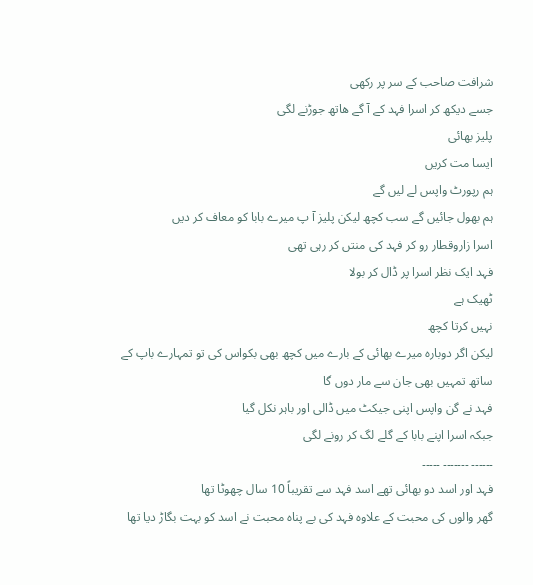شرافت صاحب کے سر پر رکھی
جسے دیکھ کر اسرا فہد کے آ گے ھاتھ جوڑنے لگی
پلیز بھائی
ایسا مت کریں
ہم رپورٹ واپس لے لیں گے
ہم بھول جائیں گے سب کچھ لیکن پلیز آ پ میرے بابا کو معاف کر دیں
اسرا زاروقطار رو کر فہد کی منتں کر رہی تھی
فہد ایک نظر اسرا پر ڈال کر بولا
ٹھیک ہے
نہیں کرتا کچھ
لیکن اگر دوبارہ میرے بھائی کے بارے میں کچھ بھی بکواس کی تو تمہارے باپ کے ساتھ تمہیں بھی جان سے مار دوں گا
فہد نے گن واپس اپنی جیکٹ میں ڈالی اور باہر نکل گیا
جبکہ اسرا اپنے بابا کے گلے لگ کر رونے لگی
۔۔۔۔۔۔ ۔۔۔۔۔۔۔ ۔۔۔۔۔
فہد اور اسد دو بھائی تھے اسد فہد سے تقریباً 10 سال چھوٹا تھا
گھر والوں کی محبت کے علاوہ فہد کی بے پناہ محبت نے اسد کو بہت بگاڑ دیا تھا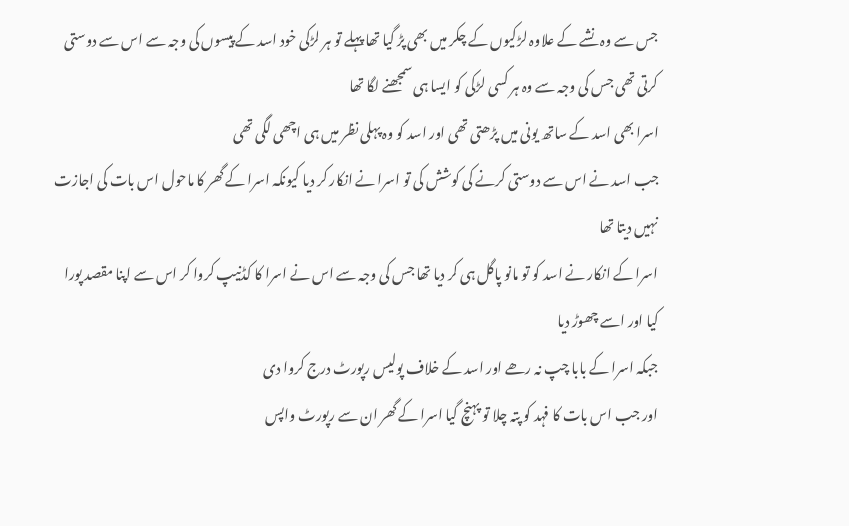جس سے وہ نشے کے علاوہ لڑکیوں کے چکر میں بھی پڑ گیا تھا پہلے تو ہر لڑکی خود اسد کے پیسوں کی وجہ سے اس سے دوستی کرتی تھی جس کی وجہ سے وہ ہر کسی لڑکی کو ایسا ہی سمجھنے لگا تھا
اسرا بھی اسد کے ساتھ یونی میں پڑھتی تھی اور اسد کو وہ پہلی نظر میں ہی اچھی لگی تھی
جب اسد نے اس سے دوستی کرنے کی کوشش کی تو اسرا نے انکار کر دیا کیونکہ اسرا کے گھر کا ماحول اس بات کی اجازت نہیں دیتا تھا
اسرا کے انکار نے اسد کو تو مانو پاگل ہی کر دیا تھا جس کی وجہ سے اس نے اسرا کا کڈنیپ کروا کر اس سے اپنا مقصد پورا کیا اور اسے چھوڑ دیا
جبکہ اسرا کے بابا چپ نہ رھے اور اسد کے خلاف پولیس رپورٹ درج کروا دی
اور جب اس بات کا فہد کو پتہ چلا تو پہنچ گیا اسرا کے گھر ان سے رپورٹ واپس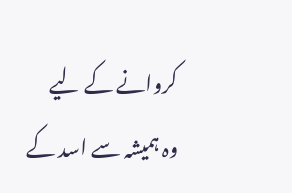کروانے کے لیے
وہ ہمیشہ سے اسد کے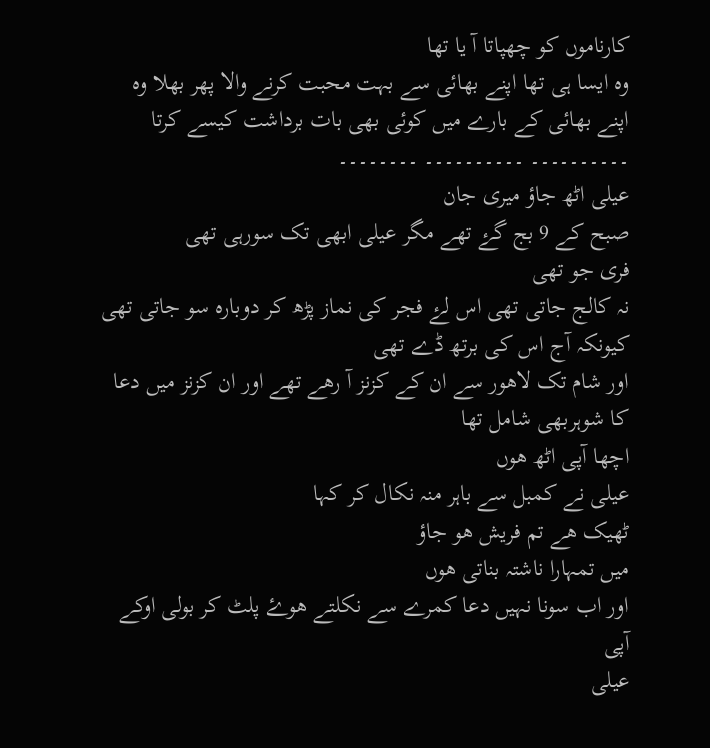کارناموں کو چھپاتا آ یا تھا
وہ ایسا ہی تھا اپنے بھائی سے بہت محبت کرنے والا پھر بھلا وہ اپنے بھائی کے بارے میں کوئی بھی بات برداشت کیسے کرتا
۔۔۔۔۔۔۔۔۔۔ ۔۔۔۔۔۔۔۔۔۔ ۔۔۔۔۔۔۔۔
عیلی اٹھ جاؤ میری جان
صبح کے 9 بج گۓ تھے مگر عیلی ابھی تک سورہی تھی
فری جو تھی
نہ کالج جاتی تھی اس لۓ فجر کی نماز پڑھ کر دوبارہ سو جاتی تھی
کیونکہ آج اس کی برتھ ڈے تھی
اور شام تک لاھور سے ان کے کزنز آ رھے تھے اور ان کزنز میں دعا کا شوہربھی شامل تھا
اچھا آپی اٹھ ھوں
عیلی نے کمبل سے باہر منہ نکال کر کہا
ٹھیک ھے تم فریش ھو جاؤ
میں تمہارا ناشتہ بناتی ھوں
اور اب سونا نہیں دعا کمرے سے نکلتے ھوۓ پلٹ کر بولی اوکے آپی
عیلی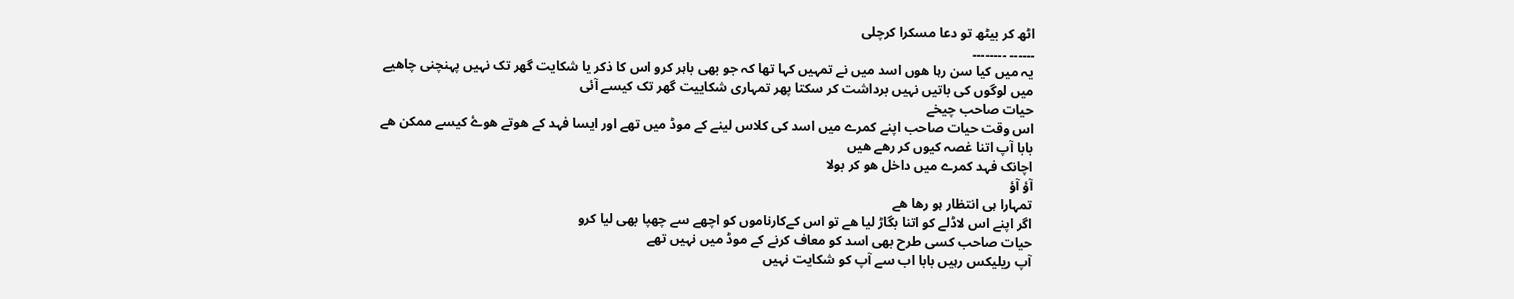اٹھ کر بیٹھ تو دعا مسکرا کرچلی
۔۔۔۔۔۔ ۔۔۔۔۔۔۔۔
یہ میں کیا سن رہا ھوں اسد میں نے تمہیں کہا تھا کہ جو بھی باہر کرو اس کا ذکر یا شکایت گھر تک نہیں پہنچنی چاھیے
میں لوگوں کی باتیں نہیں برداشت کر سکتا پھر تمہاری شکاییت گھر تک کیسے آئی
حیات صاحب چیخے
اس وقت حیات صاحب اپنے کمرے میں اسد کی کلاس لینے کے موڈ میں تھے اور ایسا فہد کے ھوتے ھوۓ کیسے ممکن ھے
بابا آپ اتنا غصہ کیوں کر رھے ھیں
اچانک فہد کمرے میں داخل ھو کر بولا
آؤ آؤ
تمہارا ہی انتظار ہو رھا ھے
اگر اپنے اس لاڈلے کو اتنا بگاڑ لیا ھے تو اس کےکارناموں کو اچھے سے چھپا بھی لیا کرو
حیات صاحب کسی طرح بھی اسد کو معاف کرنے کے موڈ میں نہیں تھے
آپ ریلیکس رہیں بابا اب سے آپ کو شکایت نہیں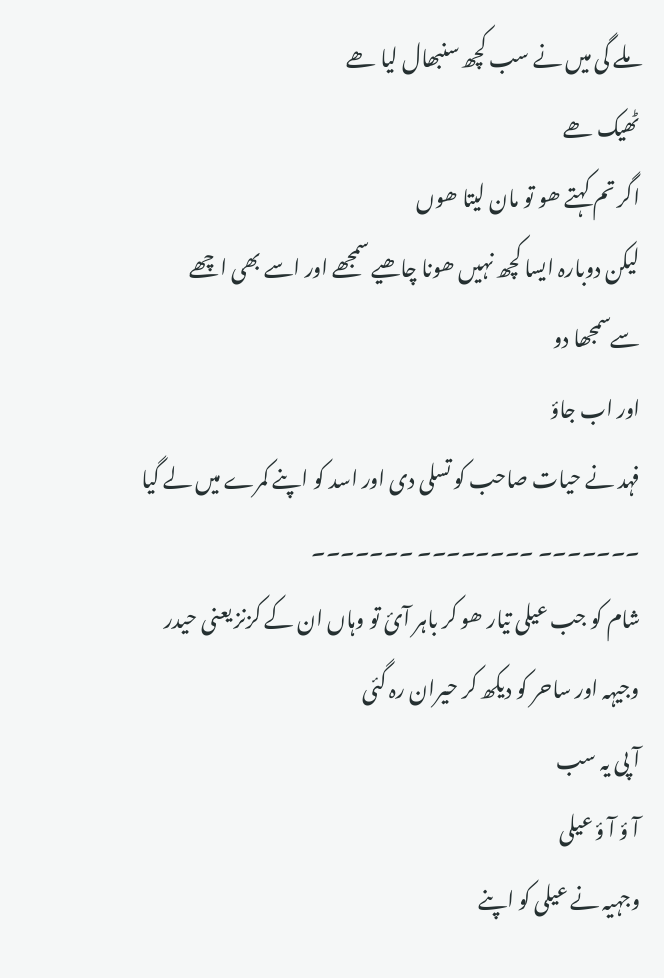ملے گی میں نے سب کچھ سنبھال لیا ھے
ٹھیک ھے
اگر تم کہتے ھو تو مان لیتا ھوں
لیکن دوبارہ ایسا کچھ نہیں ھونا چاھیے سمجھے اور اسے بھی اچھے سےسمجھا دو
اور اب جاؤ
فہد نے حیات صاحب کو تسلی دی اور اسد کو اپنے کمرے میں لے گیا
۔۔۔۔۔۔۔ ۔۔۔۔۔۔۔۔ ۔۔۔۔۔۔۔
شام کو جب عیلی تیار ھو کر باہر آئ تو وہاں ان کے کزنز یعنی حیدر وجیہہ اور ساحر کو دیکھ کر حیران رہ گئی
آ پی یہ سب
آ ؤ آ ؤ عیلی
وجہیہ نے عیلی کو اپنے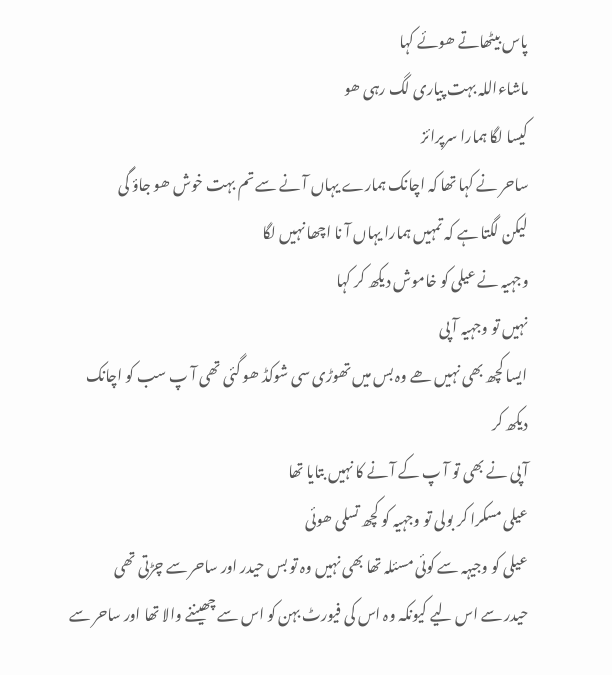پاس بیٹھاتے ھوئے کہا
ماشاءاللہ بہت پیاری لگ رہی ھو
کیسا لگا ہمارا سرپرائز
ساحر نے کہا تھا کہ اچانک ہمارے یہاں آ نے سے تم بہت خوش ھو جاؤ گی
لیکن لگتا ہے کہ تمہیں ہمارا یہاں آ نا اچھا نہیں لگا
وجہیہ نے عیلی کو خاموش دیکھ کر کہا
نہیں تو وجہیہ آ پی
ایسا کچھ بھی نہیں ھے وہ بس میں تھوڑی سی شوکڈ ھو گئی تھی آ پ سب کو اچانک دیکھ کر
آ پی نے بھی تو آ پ کے آ نے کا نہیں بتایا تھا
عیلی مسکرا کر بولی تو وجہیہ کو کچھ تسلی ھوئی
عیلی کو وجیہہ سے کوئی مسئلہ تھا بھی نہیں وہ تو بس حیدر اور ساحر سے چڑتی تھی
حیدر سے اس لیے کیونکہ وہ اس کی فیورٹ بہن کو اس سے چھیننے والا تھا اور ساحر سے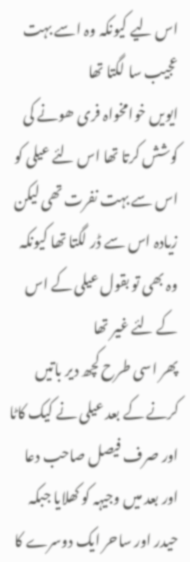اس لیے کیونکہ وہ اسے بہت عجیب سا لگتا تھا
ایویں خوامخواہ فری ھونے کی کوشش کرتا تھا اس لئے عیلی کو اس سے بہت نفرت تھی لیکن زیادہ اس سے ڈر لگتا تھا کیونکہ وہ بھی تو بقول عیلی کے اس کے لئے غیر تھا
پھر اسی طرح کچھ دیر باتیں کرنے کے بعد عیلی نے کیک کاٹا اور صرف فیصل صاحب دعا اور بعد میں وجیہہ کو کھلایا جبکہ حیدر اور ساحر ایک دوسرے کا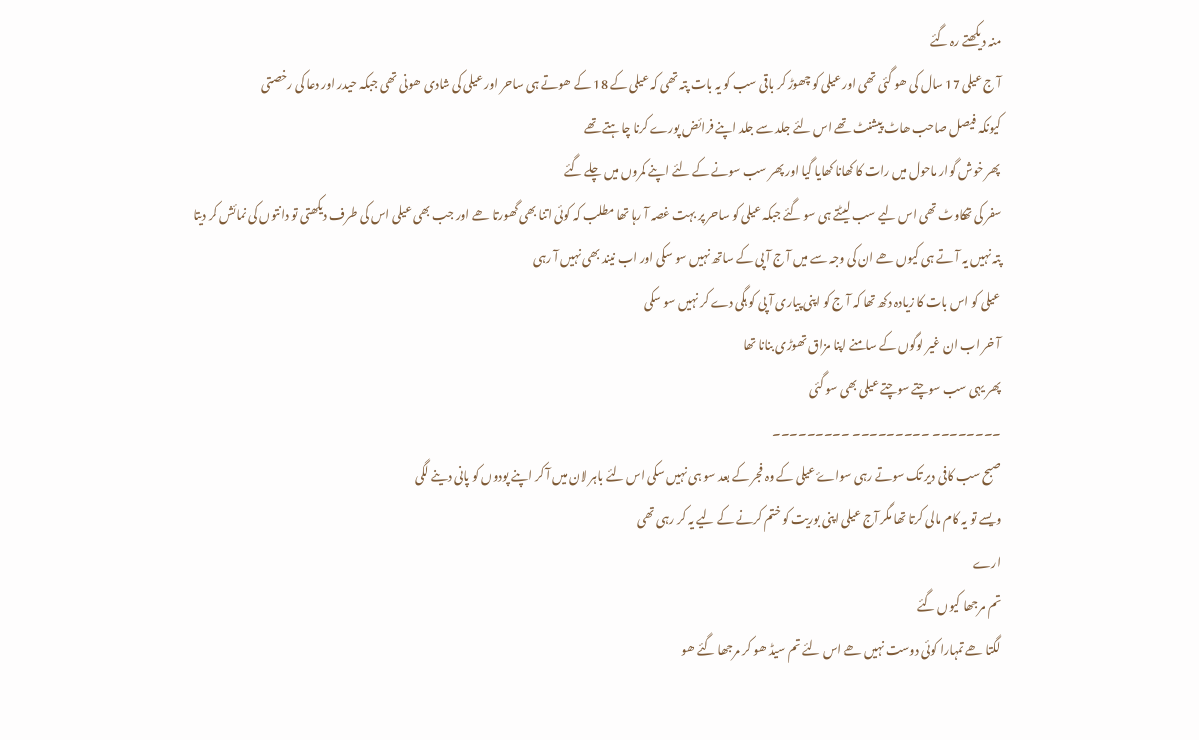منہ دیکھتے رہ گئے
آ ج عیلی 17 سال کی ھو گئی تھی اور عیلی کو چھوڑ کر باقی سب کو یہ بات پتہ تھی کہ عیلی کے 18 کے ھوتے ہی ساحر اور عیلی کی شادی ھونی تھی جبکہ حیدر اور دعا کی رخصتی
کیونکہ فیصل صاحب ھاٹ پیشنٹ تھے اس لئے جلد سے جلد اپنے فرائض پورے کرنا چاہتے تھے
پھر خوش گوار ماحول میں رات کا کھانا کھایا گیا اور پھر سب سونے کے لئے اپنے کمروں میں چلے گئے
سفر کی تھکاوٹ تھی اس لیے سب لیٹتے ہی سو گئے جبکہ عیلی کو ساحر پر بہت غصہ آ رہا تھا مطلب کہ کوئی اتنا بھی گھورتا ھے اور جب بھی عیلی اس کی طرف دیکھتی تو دانتوں کی نمائش کر دیتا
پتہ نہیں یہ آ تے ہی کیوں ھے ان کی وجہ سے میں آ ج آ پی کے ساتھ نہیں سو سکی اور اب نیند بھی نہیں آ رہی
عیلی کو اس بات کا زیادہ دکھ تھا کہ آ ج کو اپنی پیاری آ پی کو ہگی دے کر نہیں سو سکی
آ خر اب ان غیر لوگوں کے سامنے اپنا مزاق تھوڑی بنانا تھا
پھر یہی سب سوچتے سوچتے عیلی بھی سو گئی
۔۔۔۔۔۔۔۔ ۔۔۔۔۔۔۔۔۔ ۔۔۔۔۔۔۔۔۔
صبح سب کافی دیر تک سوتے رہی سواۓ عیلی کے وہ فجر کے بعد سو ہی نہیں سکی اس لئے باہر لان میں آ کر اپنے پودوں کو پانی دینے لگی
ویسے تو یہ کام مالی کرتا تھا مگر آج عیلی اپنی بوریت کو ختم کرنے کے لیے یہ کر رہی تھی
ارے
تم مرجھا کیوں گئے
لگتا ھے تمہارا کوئی دوست نہیں ھے اس لئے تم سیڈ ھو کر مرجھا گئے ھو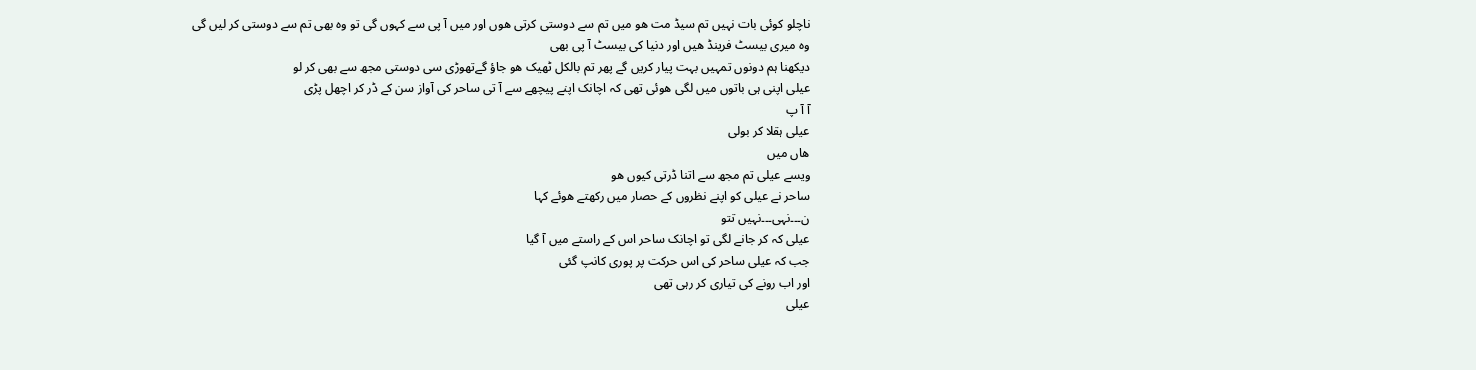ناچلو کوئی بات نہیں تم سیڈ مت ھو میں تم سے دوستی کرتی ھوں اور میں آ پی سے کہوں گی تو وہ بھی تم سے دوستی کر لیں گی
وہ میری بیسٹ فرینڈ ھیں اور دنیا کی بیسٹ آ پی بھی
دیکھنا ہم دونوں تمہیں بہت پیار کریں گے پھر تم بالکل ٹھیک ھو جاؤ گےتھوڑی سی دوستی مجھ سے بھی کر لو
عیلی اپنی ہی باتوں میں لگی ھوئی تھی کہ اچانک اپنے پیچھے سے آ تی ساحر کی آواز سن کے ڈر کر اچھل پڑی
آ آ پ
عیلی ہقلا کر بولی
ھاں میں
ویسے عیلی تم مجھ سے اتنا ڈرتی کیوں ھو
ساحر نے عیلی کو اپنے نظروں کے حصار میں رکھتے ھوئے کہا
ن۔۔۔نہی۔۔۔نہیں تتو
عیلی کہ کر جانے لگی تو اچانک ساحر اس کے راستے میں آ گیا
جب کہ عیلی ساحر کی اس حرکت پر پوری کانپ گئی
اور اب رونے کی تیاری کر رہی تھی
عیلی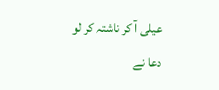عیلی آ کر ناشتہ کر لو
دعا نے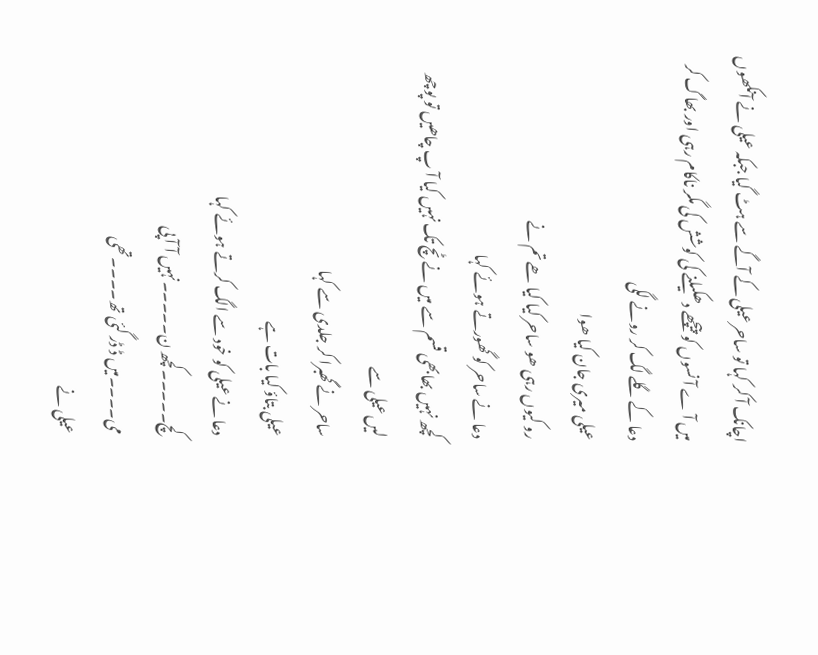اچانک آ کر کہا تو ساحر عیلی کے آگے سے ہٹ گیا جبکہ عیلی نے آنکھوں میں آ ے آ نسوں کو پیچھے دھکیلنے کی کوشش کی مگر ناکام رہی اور بھاگ کر دعا کے گلے لگ کر رونے لگی
عیلی میری جان کیا ھوا
رو کیوں رہی ھو ساحر کیا کیا ھے تم نے
دعا نے ساحر کو گھورتے ہوئے کہا
کچھ نہیں بھابھی قسم سے میں نے ٹچ تک نہیں کیا آ پ چاھیں تو پوچھ لیں عیلی سے
ساحر نے گھبرا کر جلدی سے کہا
عیلی بتاؤ کیا بات ہے
دعا نے عیلی کو خود سے الگ کرتے ہوئے کہا
کچ۔۔۔۔۔کچھ ن۔۔۔۔۔نہیں آ آ پی
می۔۔۔۔میں ڈ ڈر گئی تھ۔۔۔۔تھی
عیلی نے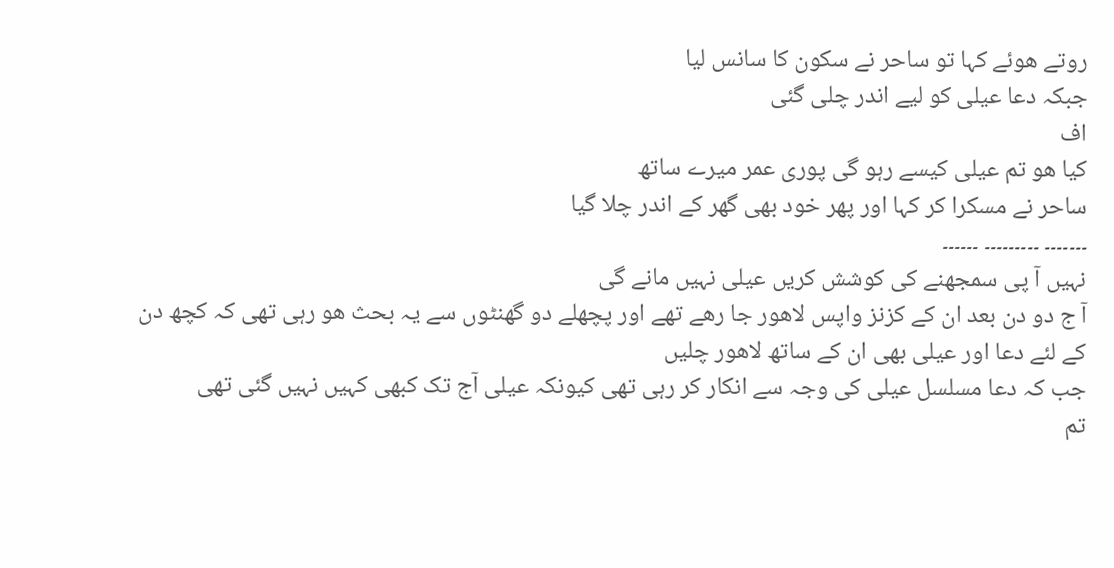روتے ھوئے کہا تو ساحر نے سکون کا سانس لیا
جبکہ دعا عیلی کو لیے اندر چلی گئی
اف
کیا ھو تم عیلی کیسے رہو گی پوری عمر میرے ساتھ
ساحر نے مسکرا کر کہا اور پھر خود بھی گھر کے اندر چلا گیا
۔۔۔۔۔۔۔ ۔۔۔۔۔۔۔۔۔ ۔۔۔۔۔۔
نہیں آ پی سمجھنے کی کوشش کریں عیلی نہیں مانے گی
آ ج دو دن بعد ان کے کزنز واپس لاھور جا رھے تھے اور پچھلے دو گھنٹوں سے یہ بحث ھو رہی تھی کہ کچھ دن کے لئے دعا اور عیلی بھی ان کے ساتھ لاھور چلیں
جب کہ دعا مسلسل عیلی کی وجہ سے انکار کر رہی تھی کیونکہ عیلی آج تک کبھی کہیں نہیں گئی تھی
تم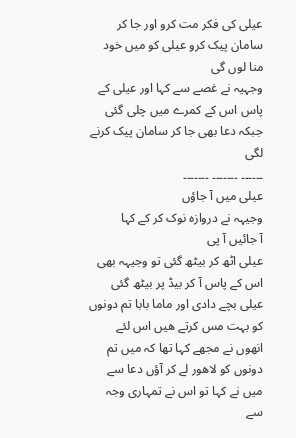عیلی کی فکر مت کرو اور جا کر سامان پیک کرو عیلی کو میں خود منا لوں گی
وجہیہ نے غصے سے کہا اور عیلی کے پاس اس کے کمرے میں چلی گئی
جبکہ دعا بھی جا کر سامان پیک کرنے لگی
۔۔۔۔۔۔ ۔۔۔۔۔۔۔ ۔۔۔۔۔۔۔
عیلی میں آ جاؤں
وجیہہ نے دروازہ نوک کر کے کہا
آ جائیں آ پی
عیلی اٹھ کر بیٹھ گئی تو وجیہہ بھی اس کے پاس آ کر بیڈ پر بیٹھ گئی
عیلی بچے دادی اور ماما بابا تم دونوں کو بہت مس کرتے ھیں اس لئے انھوں نے مجھے کہا تھا کہ میں تم دونوں کو لاھور لے کر آؤں دعا سے میں نے کہا تو اس نے تمہاری وجہ سے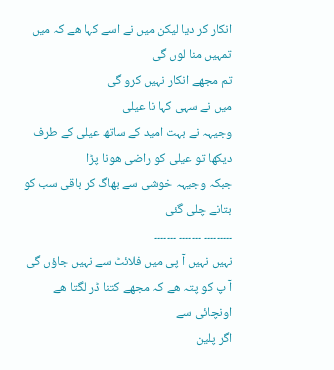انکار کر دیا لیکن میں نے اسے کہا ھے کہ میں تمہیں منا لوں گی
تم مجھے انکار نہیں کرو گی
میں نے سہی کہا نا عیلی
وجیہہ نے بہت امید کے ساتھ عیلی کے طرف دیکھا تو عیلی کو راضی ھونا پڑا
جبکہ وجیہہ خوشی سے بھاگ کر باقی سب کو بتانے چلی گئی
۔۔۔۔۔۔۔۔۔ ۔۔۔۔۔۔۔ ۔۔۔۔۔۔۔
نہیں نہیں آ پی میں فلائٹ سے نہیں جاؤں گی آ پ کو پتہ ھے کہ مجھے کتنا ڈر لگتا ھے اونچائی سے
اگر پلین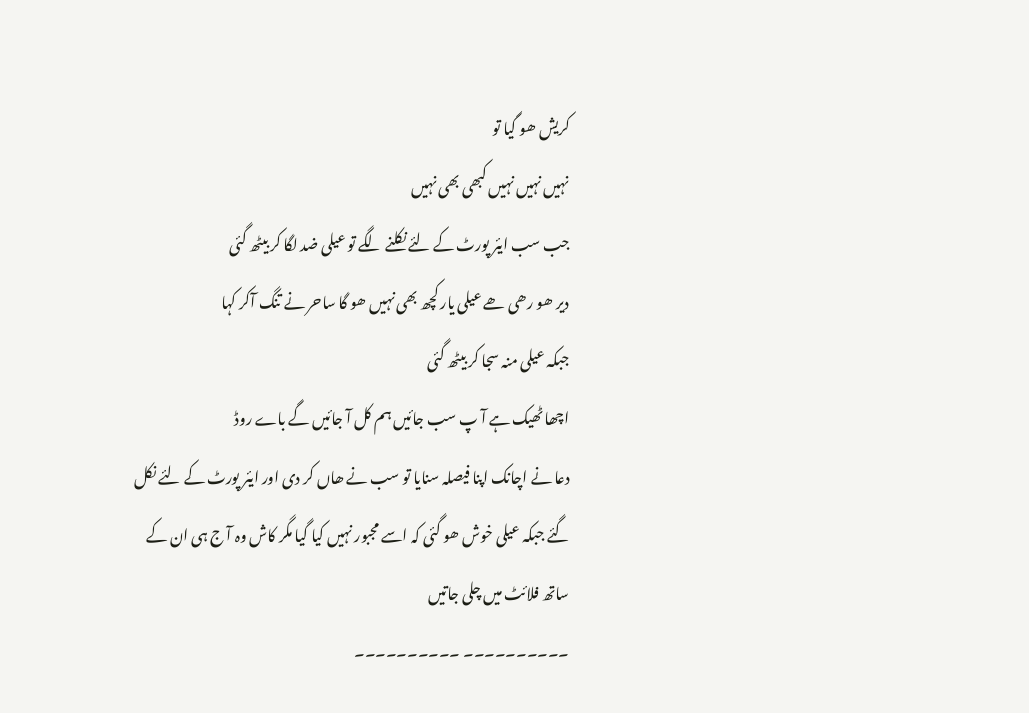کریش ھو گیا تو
نہیں نہیں نہیں کبھی بھی نہیں
جب سب ایئر پورٹ کے لئے نکلنے لگے تو عیلی ضد لگا کر بیٹھ گئی
دیر ھو رھی ھے عیلی یار کچھ بھی نہیں ھو گا ساحر نے تنگ آکر کہا
جبکہ عیلی منہ سجا کر بیٹھ گئی
اچھا ٹھیک ہے آ پ سب جائیں ہم کل آ جائیں گے باے روڈ
دعا نے اچانک اپنا فیصلہ سنایا تو سب نے ھاں کر دی اور ایئر پورٹ کے لئے نکل گئے جبکہ عیلی خوش ھو گئی کہ اسے مجبور نہیں کیا گیا مگر کاش وہ آ ج ہی ان کے ساتھ فلائٹ میں چلی جاتیں
۔۔۔۔۔۔۔۔۔۔ ۔۔۔۔۔۔۔۔۔۔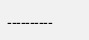۔۔۔۔۔۔۔۔۔۔